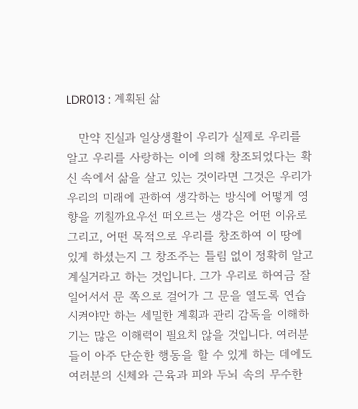LDR013 : 계획된 삶

   만약 진실과 일상생활이 우리가 실제로 우리를 알고 우리를 사랑하는 이에 의해 창조되었다는 확신 속에서 삶을 살고 있는 것이라면 그것은 우리가 우리의 미래에 관하여 생각하는 방식에 어떻게 영향을 끼칠까요우선 떠오르는 생각은 어떤 이유로 그리고, 어떤 목적으로 우리를 창조하여 이 땅에 있게 하셨는지 그 창조주는 틀림 없이 정확히 알고 계실거라고 하는 것입니다. 그가 우리로 하여금 잘 일어서서 문 쪽으로 걸어가 그 문을 열도록 연습시켜야만 하는 세밀한 계획과 관리 감독을 이해하기는 많은 이해력이 필요치 않을 것입니다. 여러분들이 아주 단순한 행동을 할 수 있게 하는 데에도 여러분의 신체와 근육과 피와 두뇌 속의 무수한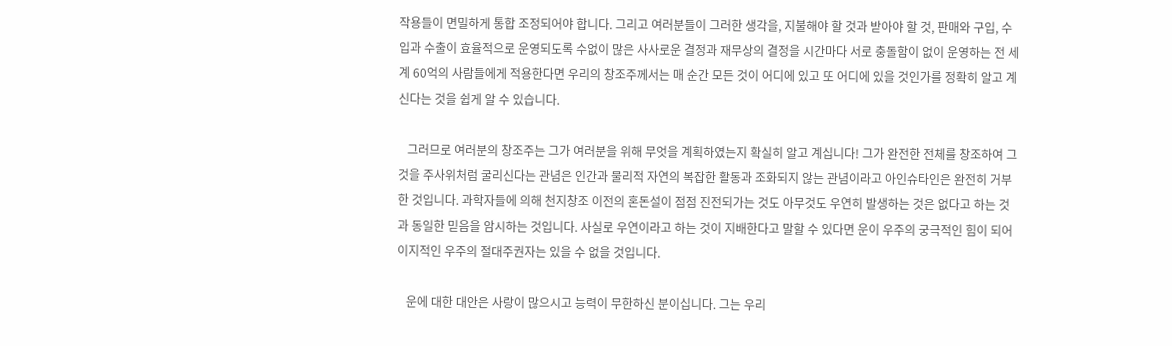작용들이 면밀하게 통합 조정되어야 합니다. 그리고 여러분들이 그러한 생각을, 지불해야 할 것과 받아야 할 것, 판매와 구입, 수입과 수출이 효율적으로 운영되도록 수없이 많은 사사로운 결정과 재무상의 결정을 시간마다 서로 충돌함이 없이 운영하는 전 세계 60억의 사람들에게 적용한다면 우리의 창조주께서는 매 순간 모든 것이 어디에 있고 또 어디에 있을 것인가를 정확히 알고 계신다는 것을 쉽게 알 수 있습니다.

   그러므로 여러분의 창조주는 그가 여러분을 위해 무엇을 계획하였는지 확실히 알고 계십니다! 그가 완전한 전체를 창조하여 그것을 주사위처럼 굴리신다는 관념은 인간과 물리적 자연의 복잡한 활동과 조화되지 않는 관념이라고 아인슈타인은 완전히 거부한 것입니다. 과학자들에 의해 천지창조 이전의 혼돈설이 점점 진전되가는 것도 아무것도 우연히 발생하는 것은 없다고 하는 것과 동일한 믿음을 암시하는 것입니다. 사실로 우연이라고 하는 것이 지배한다고 말할 수 있다면 운이 우주의 궁극적인 힘이 되어 이지적인 우주의 절대주권자는 있을 수 없을 것입니다.

   운에 대한 대안은 사랑이 많으시고 능력이 무한하신 분이십니다. 그는 우리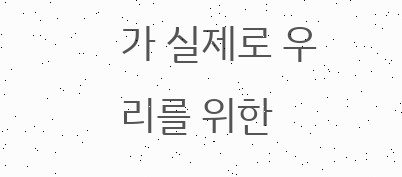가 실제로 우리를 위한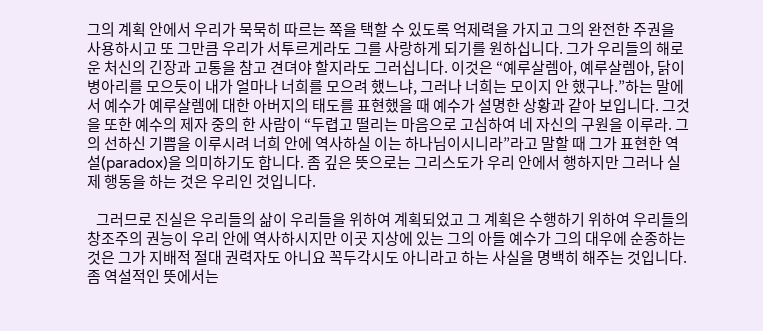그의 계획 안에서 우리가 묵묵히 따르는 쪽을 택할 수 있도록 억제력을 가지고 그의 완전한 주권을 사용하시고 또 그만큼 우리가 서투르게라도 그를 사랑하게 되기를 원하십니다. 그가 우리들의 해로운 처신의 긴장과 고통을 참고 견뎌야 할지라도 그러십니다. 이것은 “예루살렘아, 예루살렘아, 닭이 병아리를 모으듯이 내가 얼마나 너희를 모으려 했느냐, 그러나 너희는 모이지 안 했구나.”하는 말에서 예수가 예루살렘에 대한 아버지의 태도를 표현했을 때 예수가 설명한 상황과 같아 보입니다. 그것을 또한 예수의 제자 중의 한 사람이 “두렵고 떨리는 마음으로 고심하여 네 자신의 구원을 이루라. 그의 선하신 기쁨을 이루시려 너희 안에 역사하실 이는 하나님이시니라”라고 말할 때 그가 표현한 역설(paradox)을 의미하기도 합니다. 좀 깊은 뜻으로는 그리스도가 우리 안에서 행하지만 그러나 실제 행동을 하는 것은 우리인 것입니다.

   그러므로 진실은 우리들의 삶이 우리들을 위하여 계획되었고 그 계획은 수행하기 위하여 우리들의 창조주의 권능이 우리 안에 역사하시지만 이곳 지상에 있는 그의 아들 예수가 그의 대우에 순종하는 것은 그가 지배적 절대 권력자도 아니요 꼭두각시도 아니라고 하는 사실을 명백히 해주는 것입니다. 좀 역설적인 뜻에서는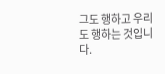그도 행하고 우리도 행하는 것입니다.